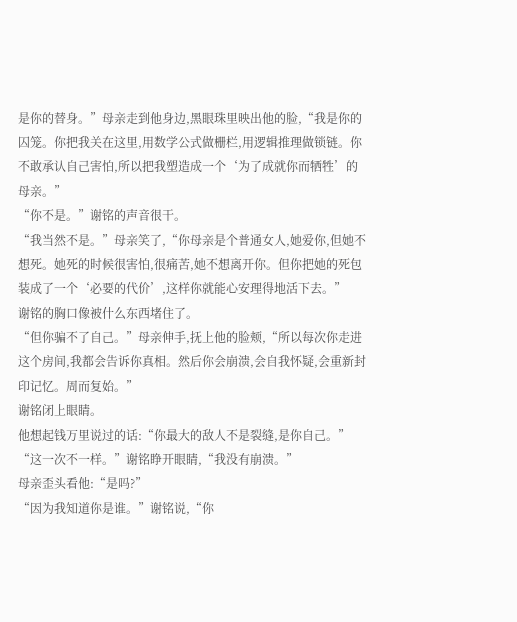是你的替身。”母亲走到他身边,黑眼珠里映出他的脸,“我是你的囚笼。你把我关在这里,用数学公式做栅栏,用逻辑推理做锁链。你不敢承认自己害怕,所以把我塑造成一个‘为了成就你而牺牲’的母亲。”
“你不是。”谢铭的声音很干。
“我当然不是。”母亲笑了,“你母亲是个普通女人,她爱你,但她不想死。她死的时候很害怕,很痛苦,她不想离开你。但你把她的死包装成了一个‘必要的代价’,这样你就能心安理得地活下去。”
谢铭的胸口像被什么东西堵住了。
“但你骗不了自己。”母亲伸手,抚上他的脸颊,“所以每次你走进这个房间,我都会告诉你真相。然后你会崩溃,会自我怀疑,会重新封印记忆。周而复始。”
谢铭闭上眼睛。
他想起钱万里说过的话:“你最大的敌人不是裂缝,是你自己。”
“这一次不一样。”谢铭睁开眼睛,“我没有崩溃。”
母亲歪头看他:“是吗?”
“因为我知道你是谁。”谢铭说,“你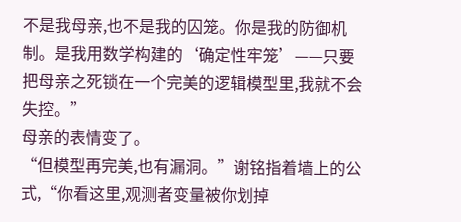不是我母亲,也不是我的囚笼。你是我的防御机制。是我用数学构建的‘确定性牢笼’——只要把母亲之死锁在一个完美的逻辑模型里,我就不会失控。”
母亲的表情变了。
“但模型再完美,也有漏洞。”谢铭指着墙上的公式,“你看这里,观测者变量被你划掉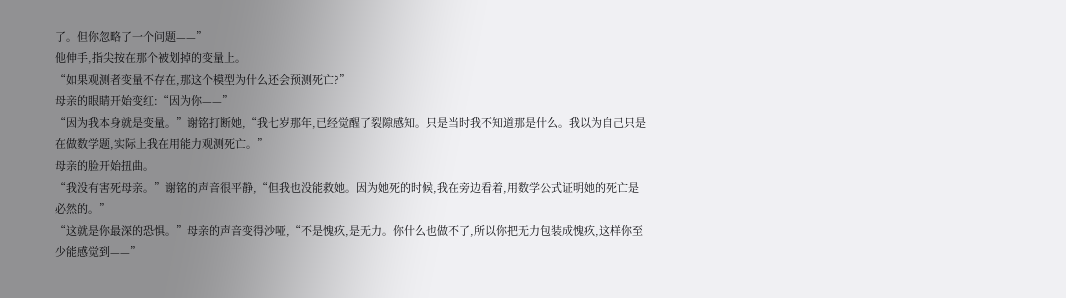了。但你忽略了一个问题——”
他伸手,指尖按在那个被划掉的变量上。
“如果观测者变量不存在,那这个模型为什么还会预测死亡?”
母亲的眼睛开始变红:“因为你——”
“因为我本身就是变量。”谢铭打断她,“我七岁那年,已经觉醒了裂隙感知。只是当时我不知道那是什么。我以为自己只是在做数学题,实际上我在用能力观测死亡。”
母亲的脸开始扭曲。
“我没有害死母亲。”谢铭的声音很平静,“但我也没能救她。因为她死的时候,我在旁边看着,用数学公式证明她的死亡是必然的。”
“这就是你最深的恐惧。”母亲的声音变得沙哑,“不是愧疚,是无力。你什么也做不了,所以你把无力包装成愧疚,这样你至少能感觉到——”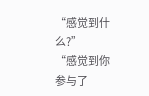“感觉到什么?”
“感觉到你参与了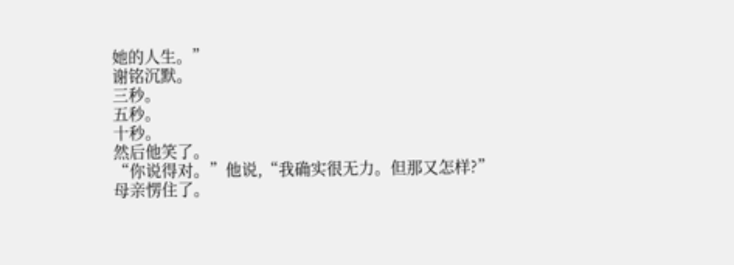她的人生。”
谢铭沉默。
三秒。
五秒。
十秒。
然后他笑了。
“你说得对。”他说,“我确实很无力。但那又怎样?”
母亲愣住了。